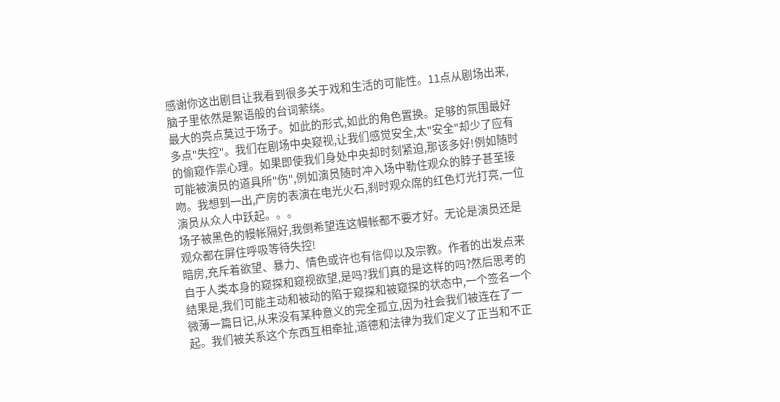感谢你这出剧目让我看到很多关于戏和生活的可能性。11点从剧场出来,脑子里依然是絮语般的台词萦绕。
最大的亮点莫过于场子。如此的形式,如此的角色置换。足够的氛围最好多点"失控"。我们在剧场中央窥视,让我们感觉安全,太"安全"却少了应有的偷窥作祟心理。如果即使我们身处中央却时刻紧迫,那该多好!例如随时可能被演员的道具所"伤",例如演员随时冲入场中勒住观众的脖子甚至接吻。我想到一出,产房的表演在电光火石,刹时观众席的红色灯光打亮,一位演员从众人中跃起。。。
场子被黑色的幔帐隔好,我倒希望连这幔帐都不要才好。无论是演员还是观众都在屏住呼吸等待失控!
暗房,充斥着欲望、暴力、情色或许也有信仰以及宗教。作者的出发点来自于人类本身的窥探和窥视欲望,是吗?我们真的是这样的吗?然后思考的结果是,我们可能主动和被动的陷于窥探和被窥探的状态中,一个签名一个微薄一篇日记,从来没有某种意义的完全孤立,因为社会我们被连在了一起。我们被关系这个东西互相牵扯,道德和法律为我们定义了正当和不正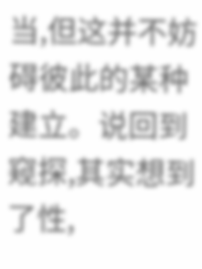当,但这并不妨碍彼此的某种建立。说回到窥探,其实想到了性,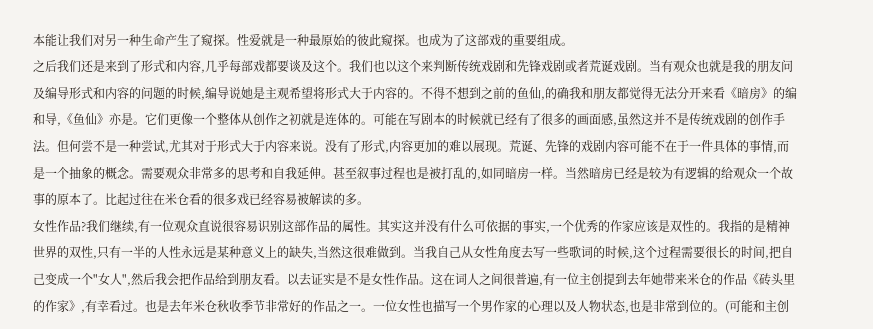本能让我们对另一种生命产生了窥探。性爱就是一种最原始的彼此窥探。也成为了这部戏的重要组成。
之后我们还是来到了形式和内容,几乎每部戏都要谈及这个。我们也以这个来判断传统戏剧和先锋戏剧或者荒诞戏剧。当有观众也就是我的朋友问及编导形式和内容的问题的时候,编导说她是主观希望将形式大于内容的。不得不想到之前的鱼仙,的确我和朋友都觉得无法分开来看《暗房》的编和导,《鱼仙》亦是。它们更像一个整体从创作之初就是连体的。可能在写剧本的时候就已经有了很多的画面感,虽然这并不是传统戏剧的创作手法。但何尝不是一种尝试,尤其对于形式大于内容来说。没有了形式,内容更加的难以展现。荒诞、先锋的戏剧内容可能不在于一件具体的事情,而是一个抽象的概念。需要观众非常多的思考和自我延伸。甚至叙事过程也是被打乱的,如同暗房一样。当然暗房已经是较为有逻辑的给观众一个故事的原本了。比起过往在米仓看的很多戏已经容易被解读的多。
女性作品?我们继续,有一位观众直说很容易识别这部作品的属性。其实这并没有什么可依据的事实,一个优秀的作家应该是双性的。我指的是精神世界的双性,只有一半的人性永远是某种意义上的缺失,当然这很难做到。当我自己从女性角度去写一些歌词的时候,这个过程需要很长的时间,把自己变成一个"女人",然后我会把作品给到朋友看。以去证实是不是女性作品。这在词人之间很普遍,有一位主创提到去年她带来米仓的作品《砖头里的作家》,有幸看过。也是去年米仓秋收季节非常好的作品之一。一位女性也描写一个男作家的心理以及人物状态,也是非常到位的。(可能和主创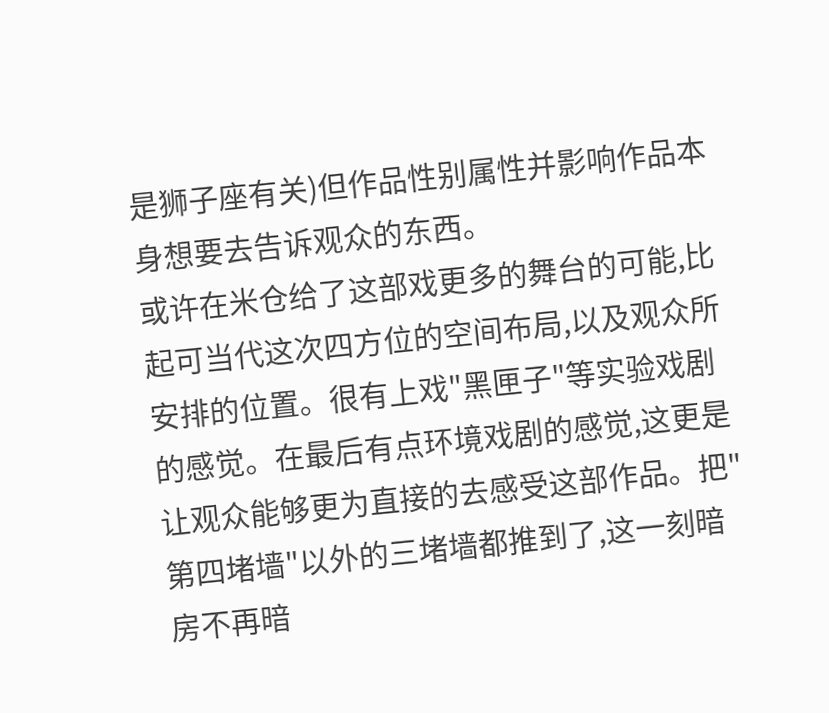是狮子座有关)但作品性别属性并影响作品本身想要去告诉观众的东西。
或许在米仓给了这部戏更多的舞台的可能,比起可当代这次四方位的空间布局,以及观众所安排的位置。很有上戏"黑匣子"等实验戏剧的感觉。在最后有点环境戏剧的感觉,这更是让观众能够更为直接的去感受这部作品。把"第四堵墙"以外的三堵墙都推到了,这一刻暗房不再暗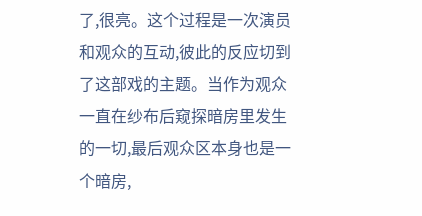了,很亮。这个过程是一次演员和观众的互动,彼此的反应切到了这部戏的主题。当作为观众一直在纱布后窥探暗房里发生的一切,最后观众区本身也是一个暗房,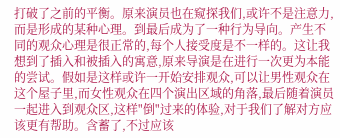打破了之前的平衡。原来演员也在窥探我们,或许不是注意力,而是形成的某种心理。到最后成为了一种行为导向。产生不同的观众心理是很正常的,每个人接受度是不一样的。这让我想到了插入和被插入的寓意,原来导演是在进行一次更为本能的尝试。假如是这样或许一开始安排观众,可以让男性观众在这个屋子里,而女性观众在四个演出区域的角落,最后随着演员一起进入到观众区,这样"倒"过来的体验,对于我们了解对方应该更有帮助。含蓄了,不过应该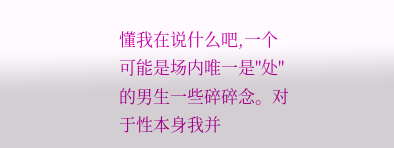懂我在说什么吧,一个可能是场内唯一是"处"的男生一些碎碎念。对于性本身我并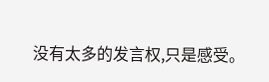没有太多的发言权,只是感受。